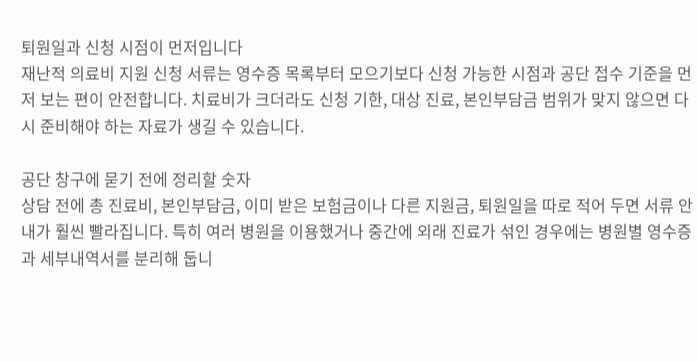퇴원일과 신청 시점이 먼저입니다
재난적 의료비 지원 신청 서류는 영수증 목록부터 모으기보다 신청 가능한 시점과 공단 접수 기준을 먼저 보는 편이 안전합니다. 치료비가 크더라도 신청 기한, 대상 진료, 본인부담금 범위가 맞지 않으면 다시 준비해야 하는 자료가 생길 수 있습니다.

공단 창구에 묻기 전에 정리할 숫자
상담 전에 총 진료비, 본인부담금, 이미 받은 보험금이나 다른 지원금, 퇴원일을 따로 적어 두면 서류 안내가 훨씬 빨라집니다. 특히 여러 병원을 이용했거나 중간에 외래 진료가 섞인 경우에는 병원별 영수증과 세부내역서를 분리해 둡니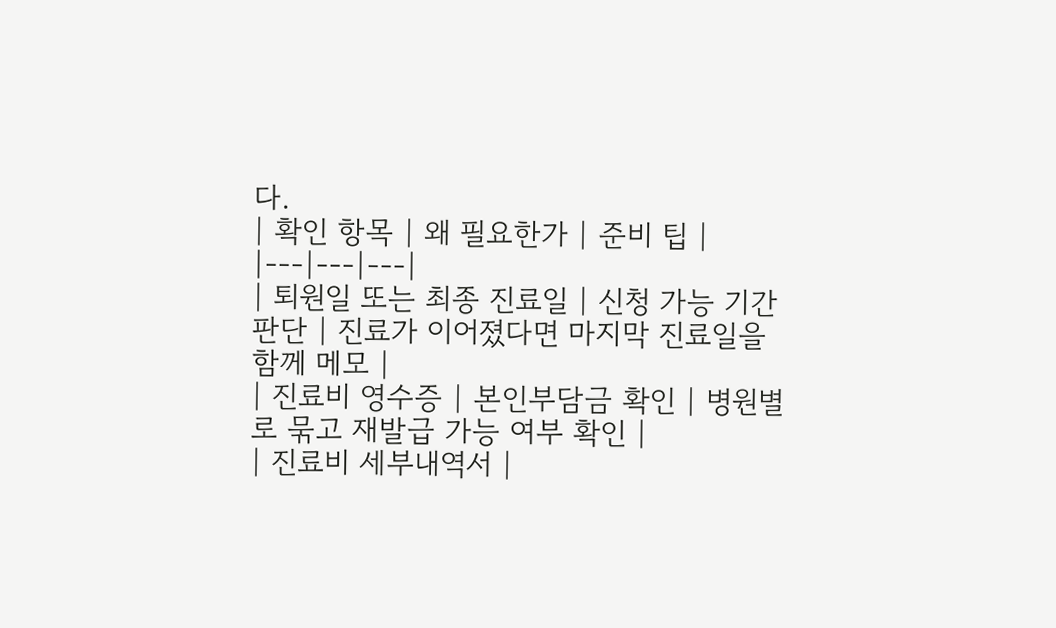다.
| 확인 항목 | 왜 필요한가 | 준비 팁 |
|---|---|---|
| 퇴원일 또는 최종 진료일 | 신청 가능 기간 판단 | 진료가 이어졌다면 마지막 진료일을 함께 메모 |
| 진료비 영수증 | 본인부담금 확인 | 병원별로 묶고 재발급 가능 여부 확인 |
| 진료비 세부내역서 |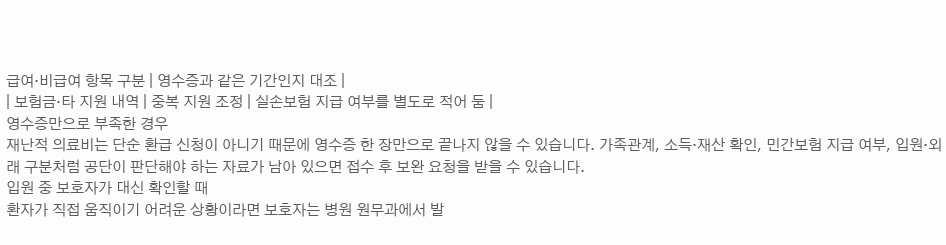급여·비급여 항목 구분 | 영수증과 같은 기간인지 대조 |
| 보험금·타 지원 내역 | 중복 지원 조정 | 실손보험 지급 여부를 별도로 적어 둠 |
영수증만으로 부족한 경우
재난적 의료비는 단순 환급 신청이 아니기 때문에 영수증 한 장만으로 끝나지 않을 수 있습니다. 가족관계, 소득·재산 확인, 민간보험 지급 여부, 입원·외래 구분처럼 공단이 판단해야 하는 자료가 남아 있으면 접수 후 보완 요청을 받을 수 있습니다.
입원 중 보호자가 대신 확인할 때
환자가 직접 움직이기 어려운 상황이라면 보호자는 병원 원무과에서 발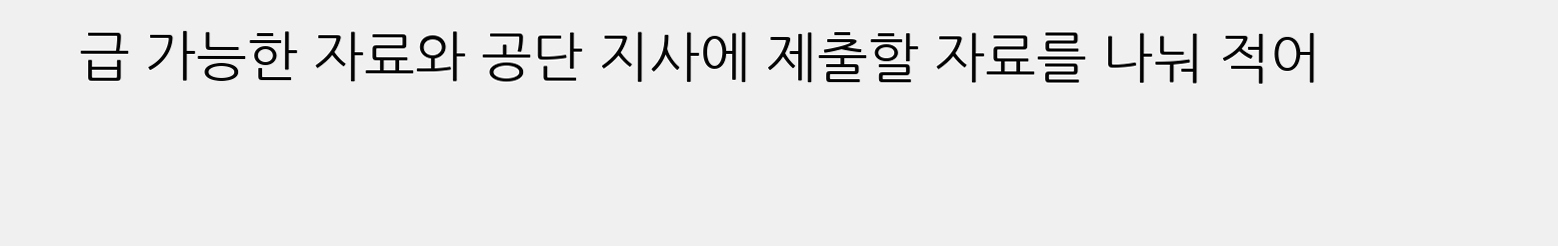급 가능한 자료와 공단 지사에 제출할 자료를 나눠 적어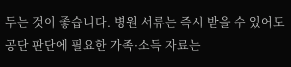두는 것이 좋습니다. 병원 서류는 즉시 받을 수 있어도 공단 판단에 필요한 가족·소득 자료는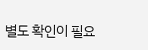별도 확인이 필요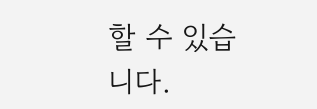할 수 있습니다.